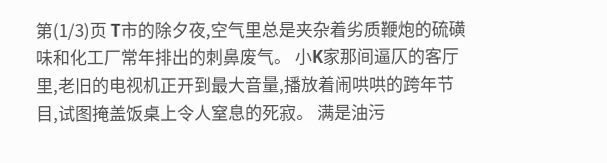第(1/3)页 T市的除夕夜,空气里总是夹杂着劣质鞭炮的硫磺味和化工厂常年排出的刺鼻废气。 小K家那间逼仄的客厅里,老旧的电视机正开到最大音量,播放着闹哄哄的跨年节目,试图掩盖饭桌上令人窒息的死寂。 满是油污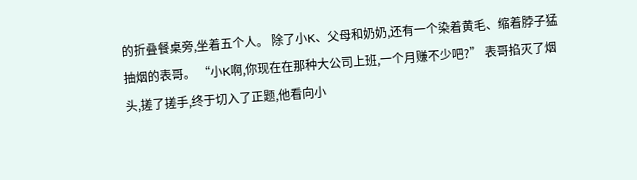的折叠餐桌旁,坐着五个人。 除了小K、父母和奶奶,还有一个染着黄毛、缩着脖子猛抽烟的表哥。 “小K啊,你现在在那种大公司上班,一个月赚不少吧?” 表哥掐灭了烟头,搓了搓手,终于切入了正题,他看向小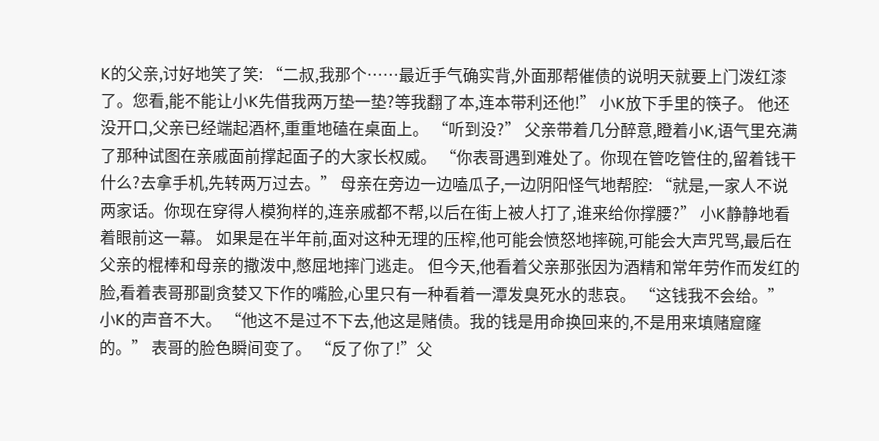K的父亲,讨好地笑了笑: “二叔,我那个……最近手气确实背,外面那帮催债的说明天就要上门泼红漆了。您看,能不能让小K先借我两万垫一垫?等我翻了本,连本带利还他!” 小K放下手里的筷子。 他还没开口,父亲已经端起酒杯,重重地磕在桌面上。 “听到没?” 父亲带着几分醉意,瞪着小K,语气里充满了那种试图在亲戚面前撑起面子的大家长权威。 “你表哥遇到难处了。你现在管吃管住的,留着钱干什么?去拿手机,先转两万过去。” 母亲在旁边一边嗑瓜子,一边阴阳怪气地帮腔: “就是,一家人不说两家话。你现在穿得人模狗样的,连亲戚都不帮,以后在街上被人打了,谁来给你撑腰?” 小K静静地看着眼前这一幕。 如果是在半年前,面对这种无理的压榨,他可能会愤怒地摔碗,可能会大声咒骂,最后在父亲的棍棒和母亲的撒泼中,憋屈地摔门逃走。 但今天,他看着父亲那张因为酒精和常年劳作而发红的脸,看着表哥那副贪婪又下作的嘴脸,心里只有一种看着一潭发臭死水的悲哀。 “这钱我不会给。” 小K的声音不大。 “他这不是过不下去,他这是赌债。我的钱是用命换回来的,不是用来填赌窟窿的。” 表哥的脸色瞬间变了。 “反了你了!”父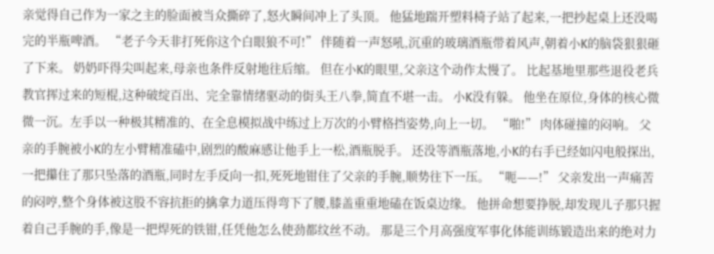亲觉得自己作为一家之主的脸面被当众撕碎了,怒火瞬间冲上了头顶。 他猛地踹开塑料椅子站了起来,一把抄起桌上还没喝完的半瓶啤酒。 “老子今天非打死你这个白眼狼不可!” 伴随着一声怒吼,沉重的玻璃酒瓶带着风声,朝着小K的脑袋狠狠砸了下来。 奶奶吓得尖叫起来,母亲也条件反射地往后缩。 但在小K的眼里,父亲这个动作太慢了。 比起基地里那些退役老兵教官挥过来的短棍,这种破绽百出、完全靠情绪驱动的街头王八拳,简直不堪一击。 小K没有躲。 他坐在原位,身体的核心微微一沉。左手以一种极其精准的、在全息模拟战中练过上万次的小臂格挡姿势,向上一切。 “啪!” 肉体碰撞的闷响。 父亲的手腕被小K的左小臂精准磕中,剧烈的酸麻感让他手上一松,酒瓶脱手。 还没等酒瓶落地,小K的右手已经如闪电般探出,一把攥住了那只坠落的酒瓶,同时左手反向一扣,死死地钳住了父亲的手腕,顺势往下一压。 “呃——!” 父亲发出一声痛苦的闷哼,整个身体被这股不容抗拒的擒拿力道压得弯下了腰,膝盖重重地磕在饭桌边缘。 他拼命想要挣脱,却发现儿子那只握着自己手腕的手,像是一把焊死的铁钳,任凭他怎么使劲都纹丝不动。 那是三个月高强度军事化体能训练锻造出来的绝对力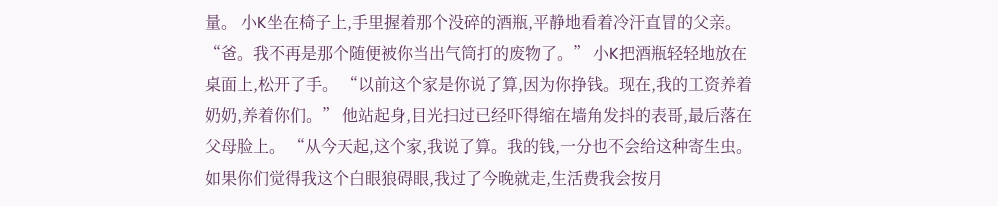量。 小K坐在椅子上,手里握着那个没碎的酒瓶,平静地看着冷汗直冒的父亲。 “爸。我不再是那个随便被你当出气筒打的废物了。” 小K把酒瓶轻轻地放在桌面上,松开了手。 “以前这个家是你说了算,因为你挣钱。现在,我的工资养着奶奶,养着你们。” 他站起身,目光扫过已经吓得缩在墙角发抖的表哥,最后落在父母脸上。 “从今天起,这个家,我说了算。我的钱,一分也不会给这种寄生虫。如果你们觉得我这个白眼狼碍眼,我过了今晚就走,生活费我会按月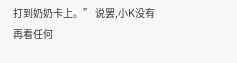打到奶奶卡上。” 说罢,小K没有再看任何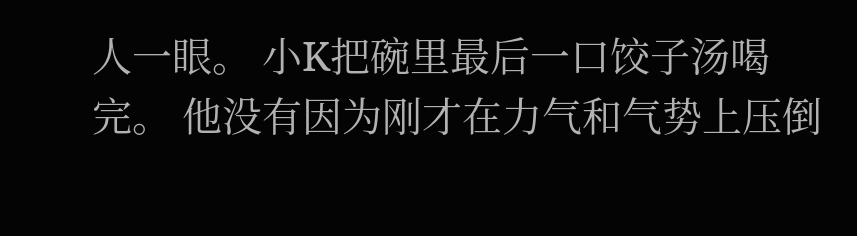人一眼。 小K把碗里最后一口饺子汤喝完。 他没有因为刚才在力气和气势上压倒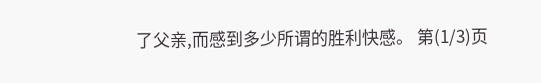了父亲,而感到多少所谓的胜利快感。 第(1/3)页